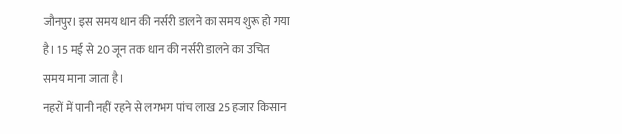जौनपुर। इस समय धान की नर्सरी डालने का समय शुरू हो गया है। 15 मई से 20 जून तक धान की नर्सरी डालने का उचित समय माना जाता है।
नहरों में पानी नहीं रहने से लगभग पांच लाख 25 हजार किसान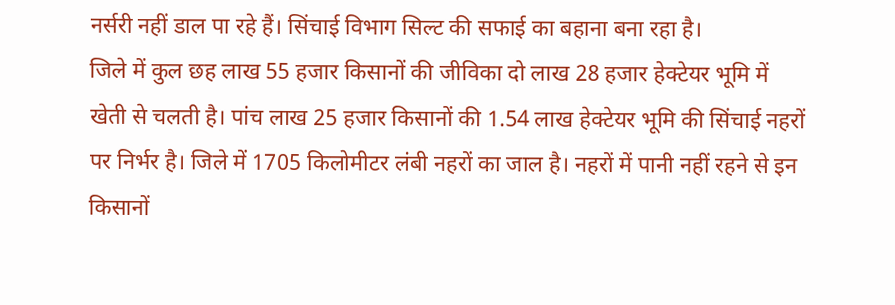नर्सरी नहीं डाल पा रहे हैं। सिंचाई विभाग सिल्ट की सफाई का बहाना बना रहा है।
जिले में कुल छह लाख 55 हजार किसानों की जीविका दो लाख 28 हजार हेक्टेयर भूमि में खेती से चलती है। पांच लाख 25 हजार किसानों की 1.54 लाख हेक्टेयर भूमि की सिंचाई नहरों पर निर्भर है। जिले में 1705 किलोमीटर लंबी नहरों का जाल है। नहरों में पानी नहीं रहने से इन किसानों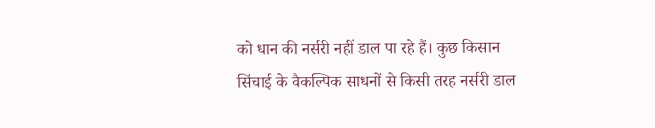को धान की नर्सरी नहीं डाल पा रहे हैं। कुछ किसान सिंचाई के वैकल्पिक साधनों से किसी तरह नर्सरी डाल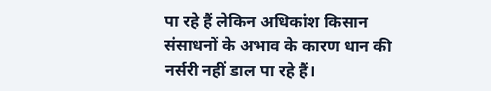पा रहे हैं लेकिन अधिकांश किसान संसाधनों के अभाव के कारण धान की नर्सरी नहीं डाल पा रहे हैं।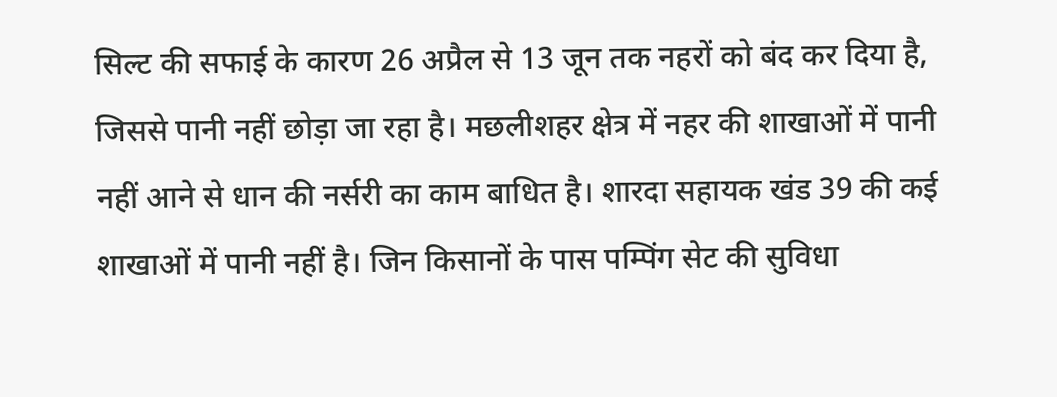सिल्ट की सफाई के कारण 26 अप्रैल से 13 जून तक नहरों को बंद कर दिया है, जिससे पानी नहीं छोड़ा जा रहा है। मछलीशहर क्षेत्र में नहर की शाखाओं में पानी नहीं आने से धान की नर्सरी का काम बाधित है। शारदा सहायक खंड 39 की कई शाखाओं में पानी नहीं है। जिन किसानों के पास पम्पिंग सेट की सुविधा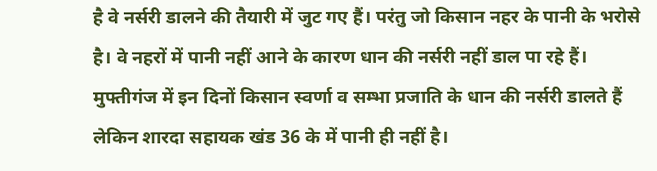है वे नर्सरी डालने की तैयारी में जुट गए हैं। परंतु जो किसान नहर के पानी के भरोसे है। वे नहरों में पानी नहीं आने के कारण धान की नर्सरी नहीं डाल पा रहे हैं। मुफ्तीगंज में इन दिनों किसान स्वर्णा व सम्भा प्रजाति के धान की नर्सरी डालते हैं लेकिन शारदा सहायक खंड 36 के में पानी ही नहीं है।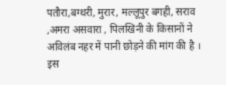पतौरा,बग्थरी, मुरार, मल्लूपुर बगही, सराव ,अमरा असवारा , पिलखिनी के किसानों ने अविलंब नहर में पानी छोड़ने की मांग की है ।
इस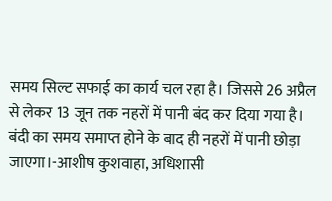समय सिल्ट सफाई का कार्य चल रहा है। जिससे 26 अप्रैल से लेकर 13 जून तक नहरों में पानी बंद कर दिया गया है। बंदी का समय समाप्त होने के बाद ही नहरों में पानी छोड़ा जाएगा।-आशीष कुशवाहा, अधिशासी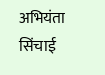अभियंता सिंचाई